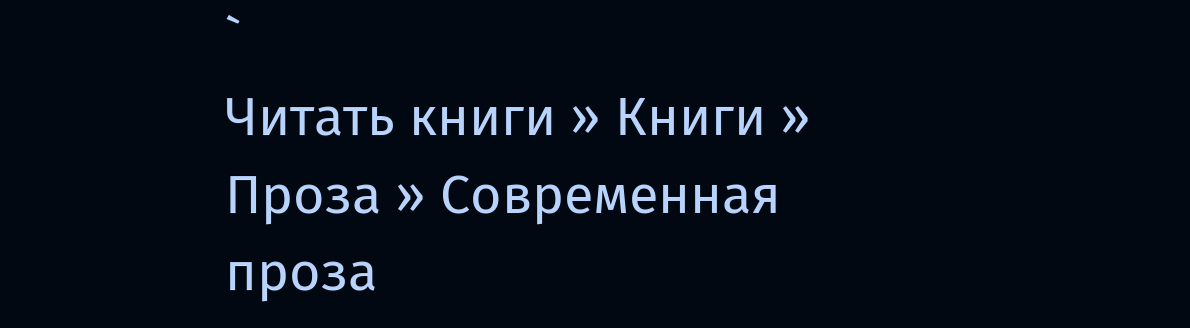`
Читать книги » Книги » Проза » Современная проза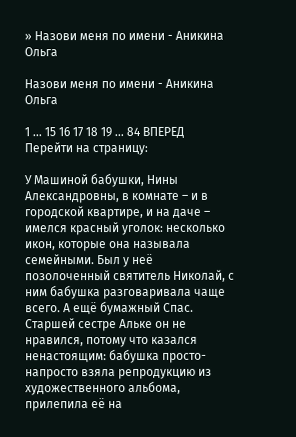» Назови меня по имени - Аникина Ольга

Назови меня по имени - Аникина Ольга

1 ... 15 16 17 18 19 ... 84 ВПЕРЕД
Перейти на страницу:

У Машиной бабушки, Нины Александровны, в комнате – и в городской квартире, и на даче – имелся красный уголок: несколько икон, которые она называла семейными. Был у неё позолоченный святитель Николай, с ним бабушка разговаривала чаще всего. А ещё бумажный Спас. Старшей сестре Альке он не нравился, потому что казался ненастоящим: бабушка просто-напросто взяла репродукцию из художественного альбома, прилепила её на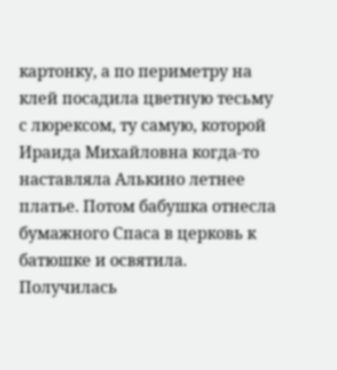картонку, а по периметру на клей посадила цветную тесьму с люрексом, ту самую, которой Ираида Михайловна когда-то наставляла Алькино летнее платье. Потом бабушка отнесла бумажного Спаса в церковь к батюшке и освятила. Получилась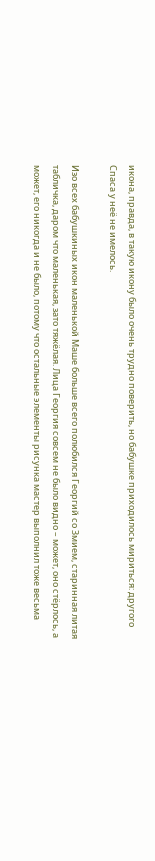икона, правда, в такую икону было очень трудно поверить, но бабушке приходилось мириться: другого Спаса у неё не имелось.

Изо всех бабушкиных икон маленькой Маше больше всего полюбился Георгий со Змием, старинная литая табличка, даром что маленькая, зато тяжёлая. Лица Георгия совсем не было видно – может, оно стёрлось, а может, его никогда и не было, потому что остальные элементы рисунка мастер выполнил тоже весьма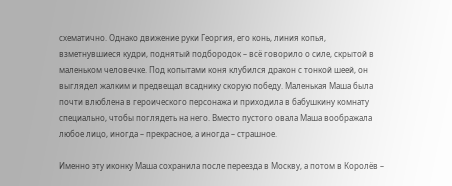схематично. Однако движение руки Георгия, его конь, линия копья, взметнувшиеся кудри, поднятый подбородок – всё говорило о силе, скрытой в маленьком человечке. Под копытами коня клубился дракон с тонкой шеей, он выглядел жалким и предвещал всаднику скорую победу. Маленькая Маша была почти влюблена в героического персонажа и приходила в бабушкину комнату специально, чтобы поглядеть на него. Вместо пустого овала Маша воображала любое лицо, иногда – прекрасное, а иногда – страшное.

Именно эту иконку Маша сохранила после переезда в Москву, а потом в Королёв –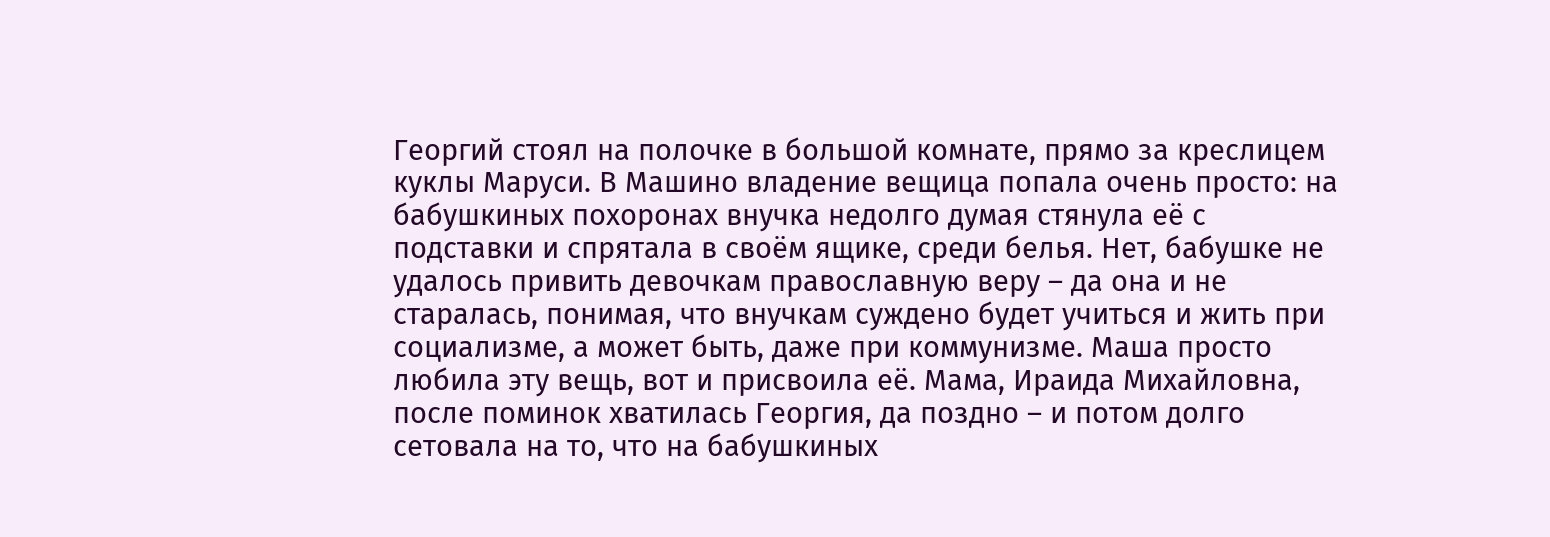Георгий стоял на полочке в большой комнате, прямо за креслицем куклы Маруси. В Машино владение вещица попала очень просто: на бабушкиных похоронах внучка недолго думая стянула её с подставки и спрятала в своём ящике, среди белья. Нет, бабушке не удалось привить девочкам православную веру – да она и не старалась, понимая, что внучкам суждено будет учиться и жить при социализме, а может быть, даже при коммунизме. Маша просто любила эту вещь, вот и присвоила её. Мама, Ираида Михайловна, после поминок хватилась Георгия, да поздно – и потом долго сетовала на то, что на бабушкиных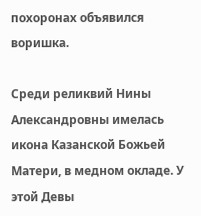похоронах объявился воришка.

Среди реликвий Нины Александровны имелась икона Казанской Божьей Матери, в медном окладе. У этой Девы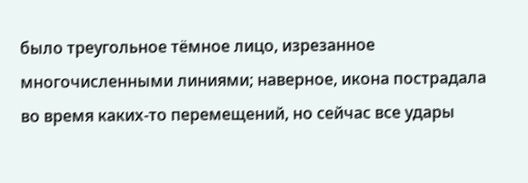было треугольное тёмное лицо, изрезанное многочисленными линиями; наверное, икона пострадала во время каких-то перемещений, но сейчас все удары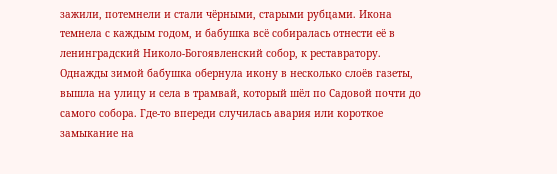зажили, потемнели и стали чёрными, старыми рубцами. Икона темнела с каждым годом, и бабушка всё собиралась отнести её в ленинградский Николо-Богоявленский собор, к реставратору. Однажды зимой бабушка обернула икону в несколько слоёв газеты, вышла на улицу и села в трамвай, который шёл по Садовой почти до самого собора. Где-то впереди случилась авария или короткое замыкание на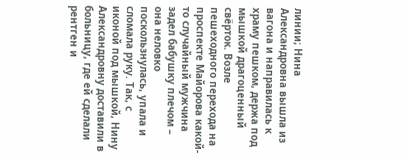линии; Нина Александровна вышла из вагона и направилась к храму пешком, держа под мышкой драгоценный свёрток. Возле пешеходного перехода на проспекте Майорова какой-то случайный мужчина задел бабушку плечом – она неловко поскользнулась, упала и сломала руку. Так, с иконой под мышкой, Нину Александровну доставили в больницу, где ей сделали рентген и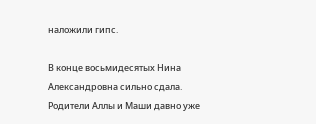наложили гипс.

В конце восьмидесятых Нина Александровна сильно сдала. Родители Аллы и Маши давно уже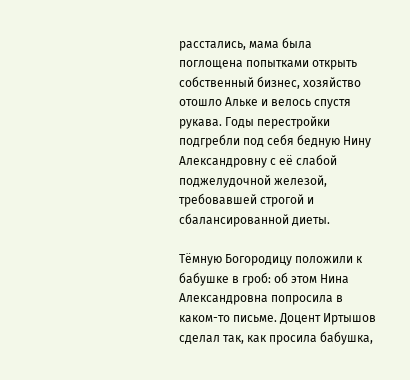расстались, мама была поглощена попытками открыть собственный бизнес, хозяйство отошло Альке и велось спустя рукава. Годы перестройки подгребли под себя бедную Нину Александровну с её слабой поджелудочной железой, требовавшей строгой и сбалансированной диеты.

Тёмную Богородицу положили к бабушке в гроб: об этом Нина Александровна попросила в каком-то письме. Доцент Иртышов сделал так, как просила бабушка,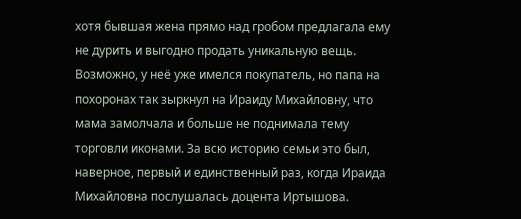хотя бывшая жена прямо над гробом предлагала ему не дурить и выгодно продать уникальную вещь. Возможно, у неё уже имелся покупатель, но папа на похоронах так зыркнул на Ираиду Михайловну, что мама замолчала и больше не поднимала тему торговли иконами. За всю историю семьи это был, наверное, первый и единственный раз, когда Ираида Михайловна послушалась доцента Иртышова.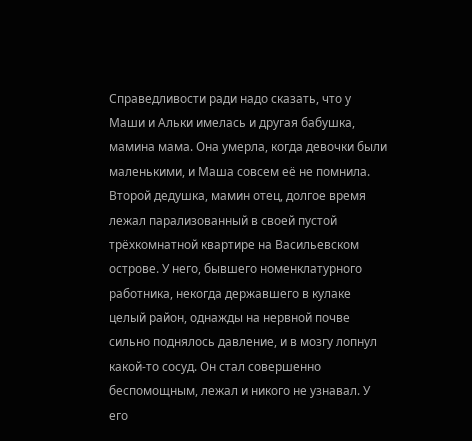Справедливости ради надо сказать, что у Маши и Альки имелась и другая бабушка, мамина мама. Она умерла, когда девочки были маленькими, и Маша совсем её не помнила. Второй дедушка, мамин отец, долгое время лежал парализованный в своей пустой трёхкомнатной квартире на Васильевском острове. У него, бывшего номенклатурного работника, некогда державшего в кулаке целый район, однажды на нервной почве сильно поднялось давление, и в мозгу лопнул какой-то сосуд. Он стал совершенно беспомощным, лежал и никого не узнавал. У его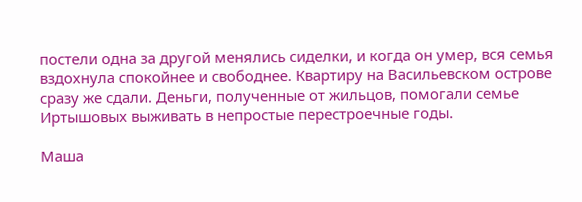постели одна за другой менялись сиделки, и когда он умер, вся семья вздохнула спокойнее и свободнее. Квартиру на Васильевском острове сразу же сдали. Деньги, полученные от жильцов, помогали семье Иртышовых выживать в непростые перестроечные годы.

Маша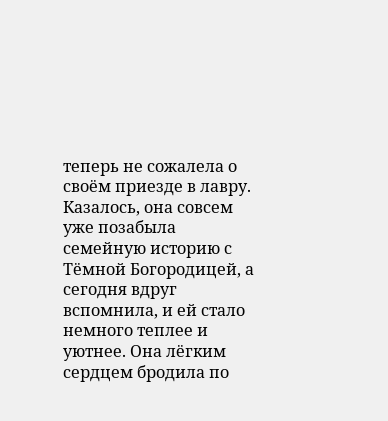теперь не сожалела о своём приезде в лавру. Казалось, она совсем уже позабыла семейную историю с Тёмной Богородицей, а сегодня вдруг вспомнила, и ей стало немного теплее и уютнее. Она лёгким сердцем бродила по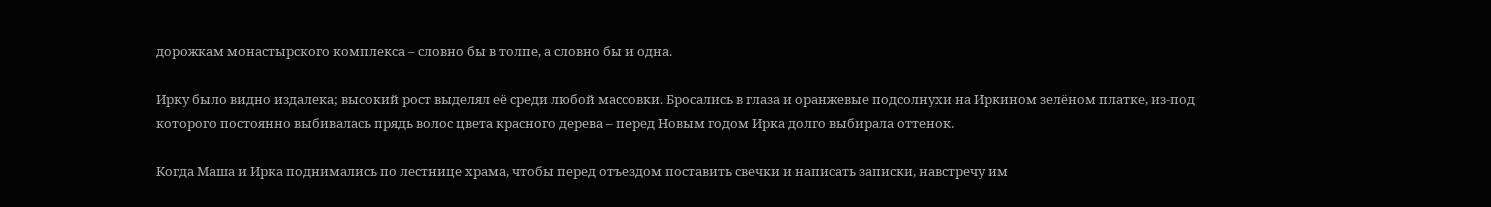дорожкам монастырского комплекса – словно бы в толпе, а словно бы и одна.

Ирку было видно издалека; высокий рост выделял её среди любой массовки. Бросались в глаза и оранжевые подсолнухи на Иркином зелёном платке, из-под которого постоянно выбивалась прядь волос цвета красного дерева – перед Новым годом Ирка долго выбирала оттенок.

Когда Маша и Ирка поднимались по лестнице храма, чтобы перед отъездом поставить свечки и написать записки, навстречу им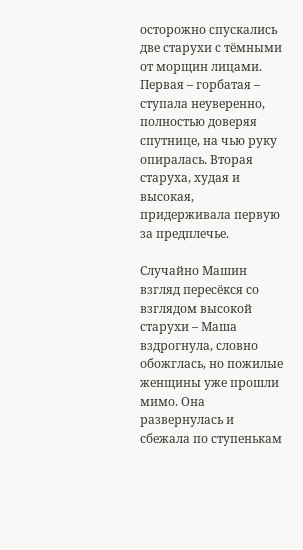осторожно спускались две старухи с тёмными от морщин лицами. Первая – горбатая – ступала неуверенно, полностью доверяя спутнице, на чью руку опиралась. Вторая старуха, худая и высокая, придерживала первую за предплечье.

Случайно Машин взгляд пересёкся со взглядом высокой старухи – Маша вздрогнула, словно обожглась, но пожилые женщины уже прошли мимо. Она развернулась и сбежала по ступенькам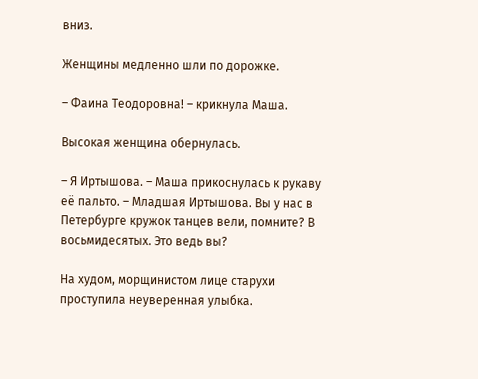вниз.

Женщины медленно шли по дорожке.

– Фаина Теодоровна! – крикнула Маша.

Высокая женщина обернулась.

– Я Иртышова. – Маша прикоснулась к рукаву её пальто. – Младшая Иртышова. Вы у нас в Петербурге кружок танцев вели, помните? В восьмидесятых. Это ведь вы?

На худом, морщинистом лице старухи проступила неуверенная улыбка.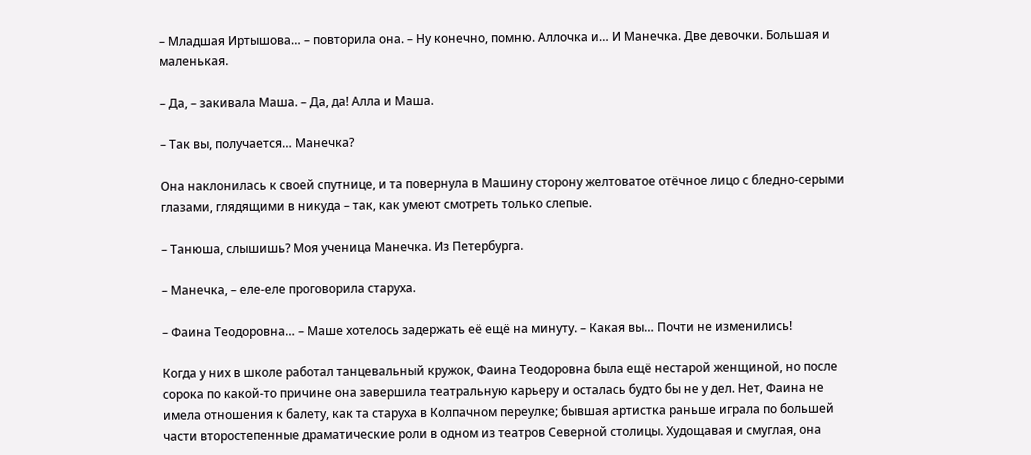– Младшая Иртышова… – повторила она. – Ну конечно, помню. Аллочка и… И Манечка. Две девочки. Большая и маленькая.

– Да, – закивала Маша. – Да, да! Алла и Маша.

– Так вы, получается… Манечка?

Она наклонилась к своей спутнице, и та повернула в Машину сторону желтоватое отёчное лицо с бледно-серыми глазами, глядящими в никуда – так, как умеют смотреть только слепые.

– Танюша, слышишь? Моя ученица Манечка. Из Петербурга.

– Манечка, – еле-еле проговорила старуха.

– Фаина Теодоровна… – Маше хотелось задержать её ещё на минуту. – Какая вы… Почти не изменились!

Когда у них в школе работал танцевальный кружок, Фаина Теодоровна была ещё нестарой женщиной, но после сорока по какой-то причине она завершила театральную карьеру и осталась будто бы не у дел. Нет, Фаина не имела отношения к балету, как та старуха в Колпачном переулке; бывшая артистка раньше играла по большей части второстепенные драматические роли в одном из театров Северной столицы. Худощавая и смуглая, она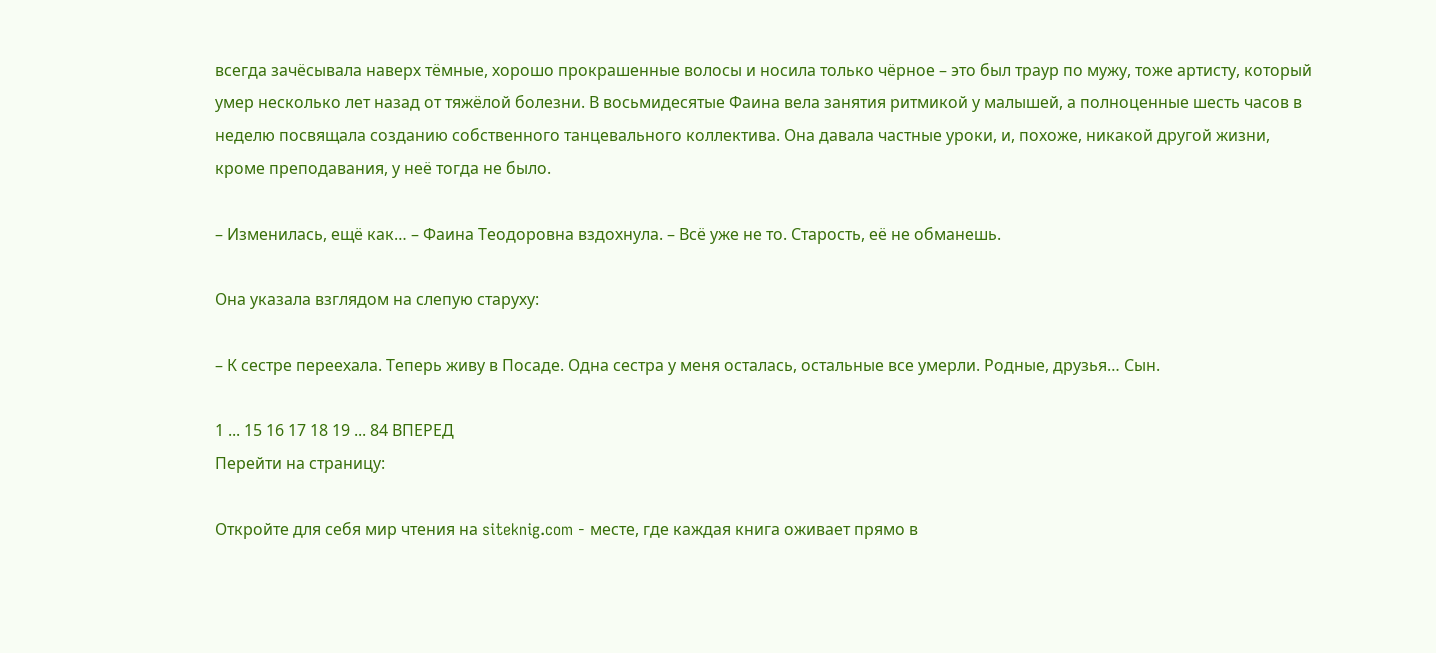всегда зачёсывала наверх тёмные, хорошо прокрашенные волосы и носила только чёрное – это был траур по мужу, тоже артисту, который умер несколько лет назад от тяжёлой болезни. В восьмидесятые Фаина вела занятия ритмикой у малышей, а полноценные шесть часов в неделю посвящала созданию собственного танцевального коллектива. Она давала частные уроки, и, похоже, никакой другой жизни, кроме преподавания, у неё тогда не было.

– Изменилась, ещё как… – Фаина Теодоровна вздохнула. – Всё уже не то. Старость, её не обманешь.

Она указала взглядом на слепую старуху:

– К сестре переехала. Теперь живу в Посаде. Одна сестра у меня осталась, остальные все умерли. Родные, друзья… Сын.

1 ... 15 16 17 18 19 ... 84 ВПЕРЕД
Перейти на страницу:

Откройте для себя мир чтения на siteknig.com - месте, где каждая книга оживает прямо в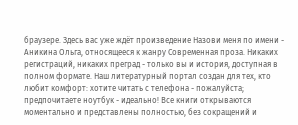браузере. Здесь вас уже ждёт произведение Назови меня по имени - Аникина Ольга, относящееся к жанру Современная проза. Никаких регистраций, никаких преград - только вы и история, доступная в полном формате. Наш литературный портал создан для тех, кто любит комфорт: хотите читать с телефона - пожалуйста; предпочитаете ноутбук - идеально! Все книги открываются моментально и представлены полностью, без сокращений и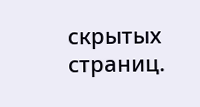скрытых страниц.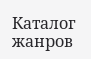Каталог жанров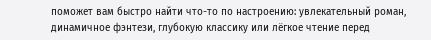поможет вам быстро найти что-то по настроению: увлекательный роман, динамичное фэнтези, глубокую классику или лёгкое чтение перед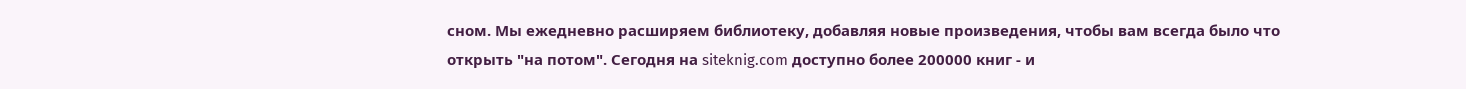сном. Мы ежедневно расширяем библиотеку, добавляя новые произведения, чтобы вам всегда было что открыть "на потом". Сегодня на siteknig.com доступно более 200000 книг - и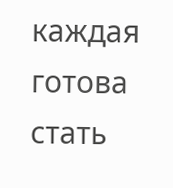каждая готова стать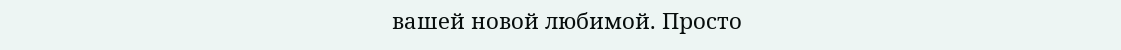вашей новой любимой. Просто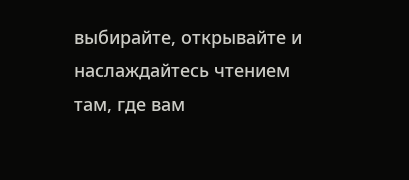выбирайте, открывайте и наслаждайтесь чтением там, где вам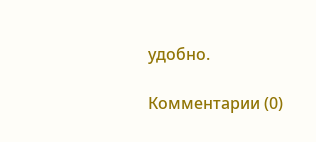удобно.

Комментарии (0)